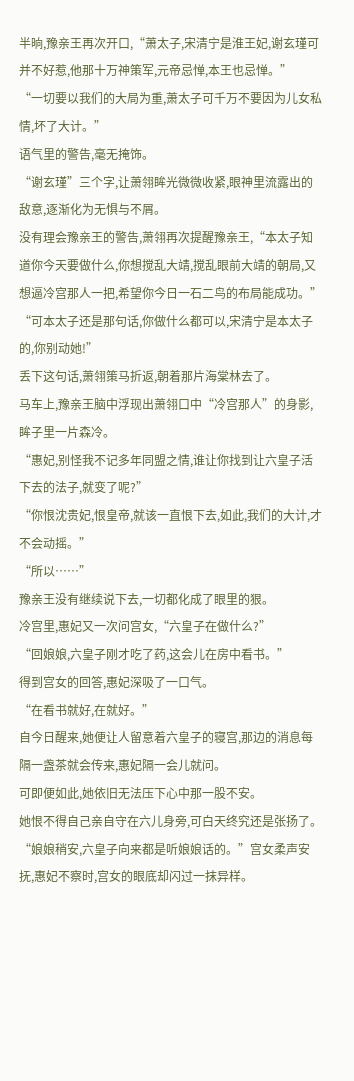半晌,豫亲王再次开口,“萧太子,宋清宁是淮王妃,谢玄瑾可并不好惹,他那十万神策军,元帝忌惮,本王也忌惮。”
“一切要以我们的大局为重,萧太子可千万不要因为儿女私情,坏了大计。”
语气里的警告,毫无掩饰。
“谢玄瑾”三个字,让萧翎眸光微微收紧,眼神里流露出的敌意,逐渐化为无惧与不屑。
没有理会豫亲王的警告,萧翎再次提醒豫亲王,“本太子知道你今天要做什么,你想搅乱大靖,搅乱眼前大靖的朝局,又想逼冷宫那人一把,希望你今日一石二鸟的布局能成功。”
“可本太子还是那句话,你做什么都可以,宋清宁是本太子的,你别动她!”
丢下这句话,萧翎策马折返,朝着那片海棠林去了。
马车上,豫亲王脑中浮现出萧翎口中“冷宫那人”的身影,眸子里一片森冷。
“惠妃,别怪我不记多年同盟之情,谁让你找到让六皇子活下去的法子,就变了呢?”
“你恨沈贵妃,恨皇帝,就该一直恨下去,如此,我们的大计,才不会动摇。”
“所以……”
豫亲王没有继续说下去,一切都化成了眼里的狠。
冷宫里,惠妃又一次问宫女,“六皇子在做什么?”
“回娘娘,六皇子刚才吃了药,这会儿在房中看书。”
得到宫女的回答,惠妃深吸了一口气。
“在看书就好,在就好。”
自今日醒来,她便让人留意着六皇子的寝宫,那边的消息每隔一盏茶就会传来,惠妃隔一会儿就问。
可即便如此,她依旧无法压下心中那一股不安。
她恨不得自己亲自守在六儿身旁,可白天终究还是张扬了。
“娘娘稍安,六皇子向来都是听娘娘话的。”宫女柔声安抚,惠妃不察时,宫女的眼底却闪过一抹异样。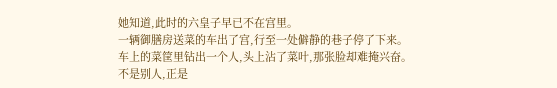她知道,此时的六皇子早已不在宫里。
一辆御膳房送菜的车出了宫,行至一处僻静的巷子停了下来。
车上的菜筐里钻出一个人,头上沾了菜叶,那张脸却难掩兴奋。
不是别人,正是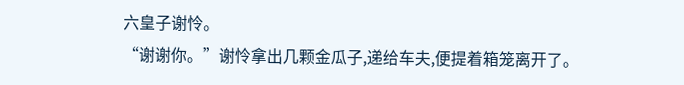六皇子谢怜。
“谢谢你。”谢怜拿出几颗金瓜子,递给车夫,便提着箱笼离开了。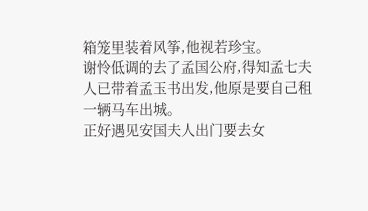箱笼里装着风筝,他视若珍宝。
谢怜低调的去了孟国公府,得知孟七夫人已带着孟玉书出发,他原是要自己租一辆马车出城。
正好遇见安国夫人出门要去女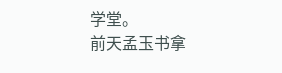学堂。
前天孟玉书拿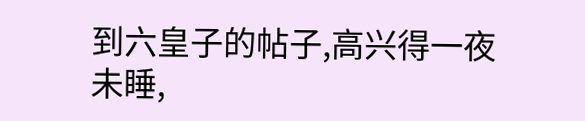到六皇子的帖子,高兴得一夜未睡,